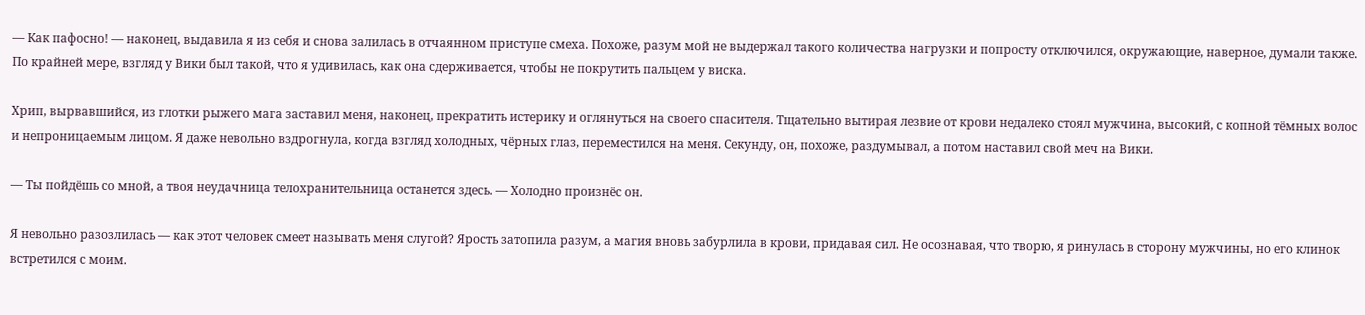— Как пафосно! — наконец, выдавила я из себя и снова залилась в отчаянном приступе смеха. Похоже, разум мой не выдержал такого количества нагрузки и попросту отключился, окружающие, наверное, думали также. По крайней мере, взгляд у Вики был такой, что я удивилась, как она сдерживается, чтобы не покрутить пальцем у виска.

Хрип, вырвавшийся, из глотки рыжего мага заставил меня, наконец, прекратить истерику и оглянуться на своего спасителя. Тщательно вытирая лезвие от крови недалеко стоял мужчина, высокий, с копной тёмных волос и непроницаемым лицом. Я даже невольно вздрогнула, когда взгляд холодных, чёрных глаз, переместился на меня. Секунду, он, похоже, раздумывал, а потом наставил свой меч на Вики.

— Ты пойдёшь со мной, а твоя неудачница телохранительница останется здесь. — Холодно произнёс он.

Я невольно разозлилась — как этот человек смеет называть меня слугой? Ярость затопила разум, а магия вновь забурлила в крови, придавая сил. Не осознавая, что творю, я ринулась в сторону мужчины, но его клинок встретился с моим.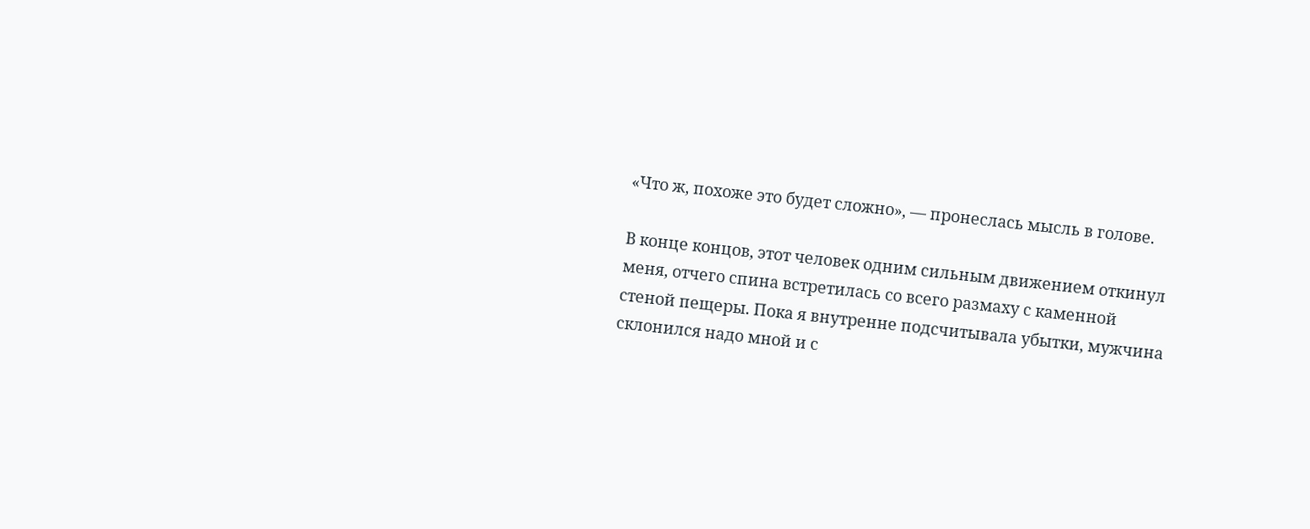«Что ж, похоже это будет сложно», — пронеслась мысль в голове.

В конце концов, этот человек одним сильным движением откинул меня, отчего спина встретилась со всего размаху с каменной стеной пещеры. Пока я внутренне подсчитывала убытки, мужчина склонился надо мной и с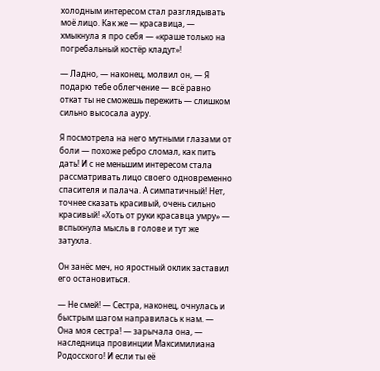холодным интересом стал разглядывать моё лицо. Как же — красавица, — хмыкнула я про себя — «краше только на погребальный костёр кладут»!

— Ладно, — наконец, молвил он, — Я подарю тебе облегчение — всё равно откат ты не сможешь пережить — слишком сильно высосала ауру.

Я посмотрела на него мутными глазами от боли — похоже ребро сломал, как пить дать! И с не меньшим интересом стала рассматривать лицо своего одновременно спасителя и палача. А симпатичный! Нет, точнее сказать красивый, очень сильно красивый! «Хоть от руки красавца умру» — вспыхнула мысль в голове и тут же затухла.

Он занёс меч, но яростный оклик заставил его остановиться.

— Не смей! — Сестра, наконец, очнулась и быстрым шагом направилась к нам. — Она моя сестра! — зарычала она, — наследница провинции Максимилиана Родосского! И если ты её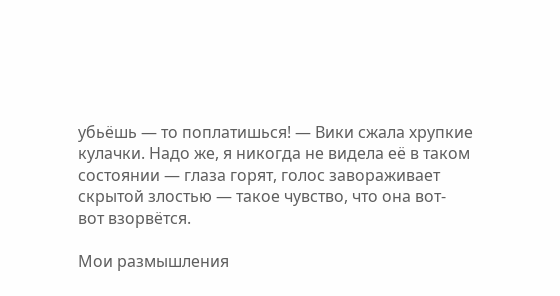убьёшь — то поплатишься! — Вики сжала хрупкие кулачки. Надо же, я никогда не видела её в таком состоянии — глаза горят, голос завораживает скрытой злостью — такое чувство, что она вот- вот взорвётся.

Мои размышления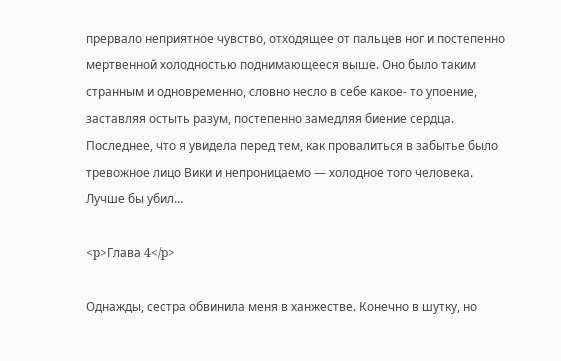прервало неприятное чувство, отходящее от пальцев ног и постепенно мертвенной холодностью поднимающееся выше. Оно было таким странным и одновременно, словно несло в себе какое- то упоение, заставляя остыть разум, постепенно замедляя биение сердца. Последнее, что я увидела перед тем, как провалиться в забытье было тревожное лицо Вики и непроницаемо — холодное того человека. Лучше бы убил…

<p>Глава 4</p>

Однажды, сестра обвинила меня в ханжестве. Конечно в шутку, но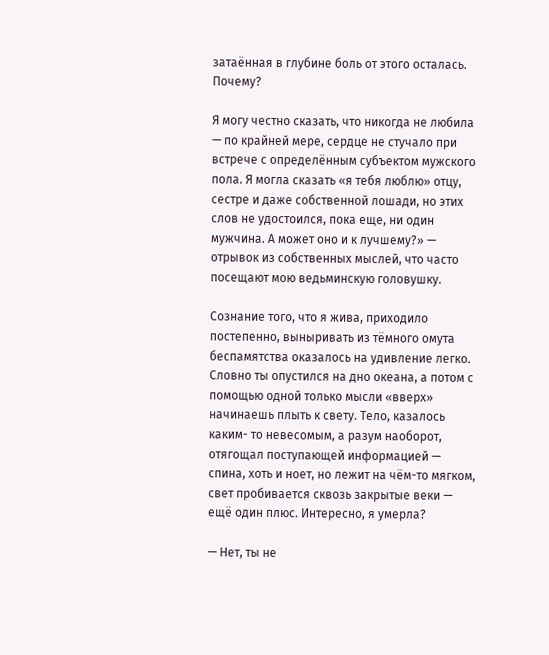затаённая в глубине боль от этого осталась. Почему?

Я могу честно сказать, что никогда не любила — по крайней мере, сердце не стучало при встрече с определённым субъектом мужского пола. Я могла сказать «я тебя люблю» отцу, сестре и даже собственной лошади, но этих слов не удостоился, пока еще, ни один мужчина. А может оно и к лучшему?» — отрывок из собственных мыслей, что часто посещают мою ведьминскую головушку.

Сознание того, что я жива, приходило постепенно, выныривать из тёмного омута беспамятства оказалось на удивление легко. Словно ты опустился на дно океана, а потом с помощью одной только мысли «вверх» начинаешь плыть к свету. Тело, казалось каким- то невесомым, а разум наоборот, отягощал поступающей информацией — спина, хоть и ноет, но лежит на чём-то мягком, свет пробивается сквозь закрытые веки — ещё один плюс. Интересно, я умерла?

— Нет, ты не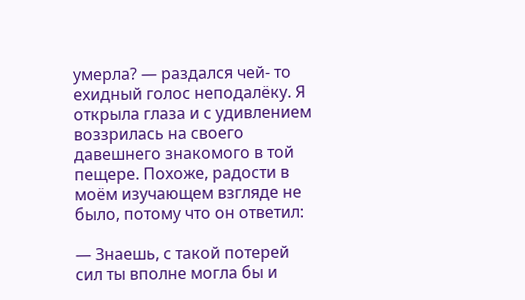умерла? — раздался чей- то ехидный голос неподалёку. Я открыла глаза и с удивлением воззрилась на своего давешнего знакомого в той пещере. Похоже, радости в моём изучающем взгляде не было, потому что он ответил:

— Знаешь, с такой потерей сил ты вполне могла бы и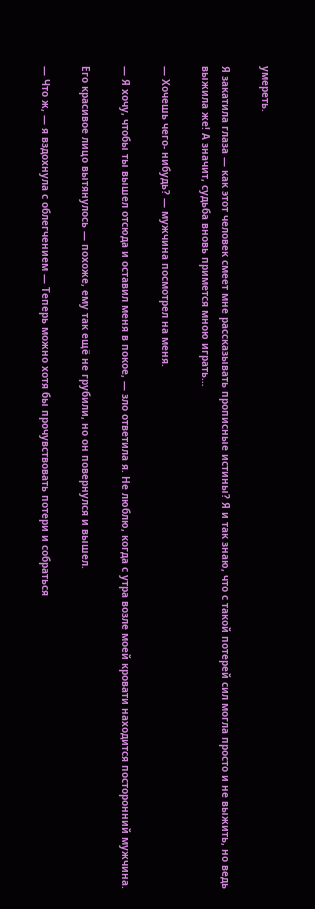умереть.

Я закатила глаза — как этот человек смеет мне рассказывать прописные истины? Я и так знаю, что с такой потерей сил могла просто и не выжить, но ведь выжила же! А значит, судьба вновь примется мною играть…

— Хочешь чего- нибудь? — мужчина посмотрел на меня.

— Я хочу, чтобы ты вышел отсюда и оставил меня в покое, — зло ответила я. Не люблю, когда с утра возле моей кровати находится посторонний мужчина.

Его красивое лицо вытянулось — похоже, ему так ещё не грубили, но он повернулся и вышел.

— Что ж, — я вздохнула с облегчением — Теперь можно хотя бы прочувствовать потери и собраться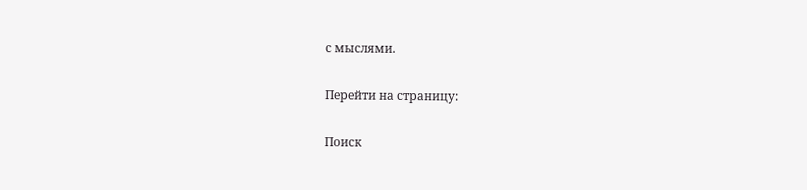с мыслями.

Перейти на страницу:

Поиск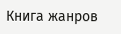Книга жанров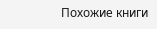Похожие книги